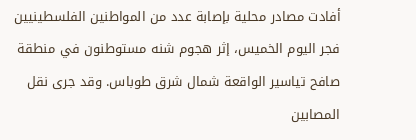أفادت مصادر محلية بإصابة عدد من المواطنين الفلسطينيين فجر اليوم الخميس، إثر هجوم شنه مستوطنون في منطقة صافح تياسير الواقعة شمال شرق طوباس. وقد جرى نقل المصابين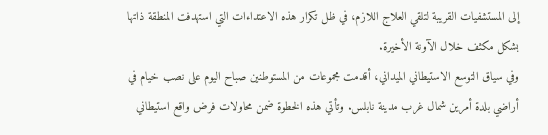إلى المستشفيات القريبة لتلقي العلاج اللازم، في ظل تكرار هذه الاعتداءات التي استهدفت المنطقة ذاتها بشكل مكثف خلال الآونة الأخيرة.
وفي سياق التوسع الاستيطاني الميداني، أقدمت مجموعات من المستوطنين صباح اليوم على نصب خيام في أراضي بلدة أمرين شمال غرب مدينة نابلس. وتأتي هذه الخطوة ضمن محاولات فرض واقع استيطاني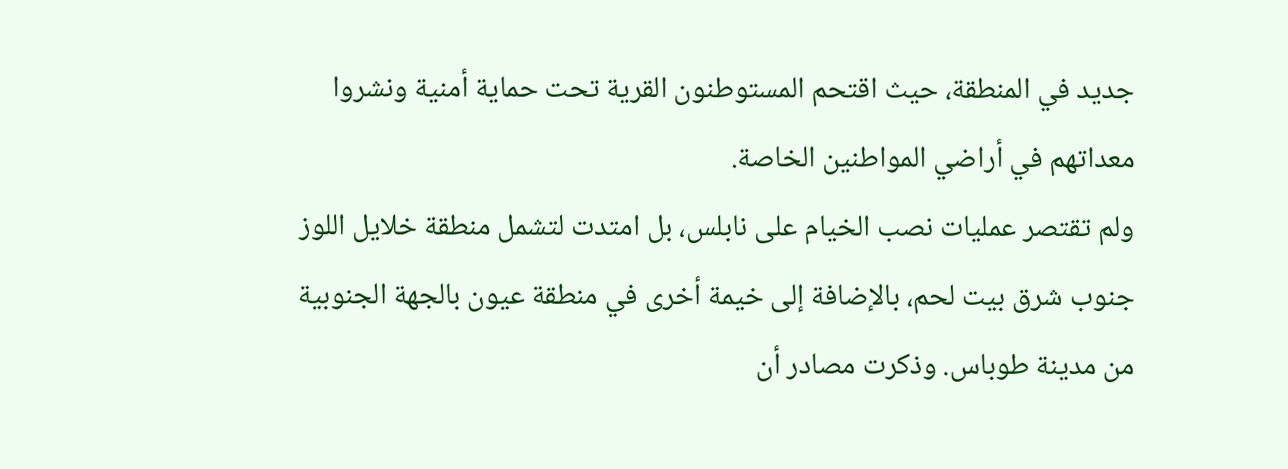جديد في المنطقة، حيث اقتحم المستوطنون القرية تحت حماية أمنية ونشروا معداتهم في أراضي المواطنين الخاصة.
ولم تقتصر عمليات نصب الخيام على نابلس، بل امتدت لتشمل منطقة خلايل اللوز جنوب شرق بيت لحم، بالإضافة إلى خيمة أخرى في منطقة عيون بالجهة الجنوبية من مدينة طوباس. وذكرت مصادر أن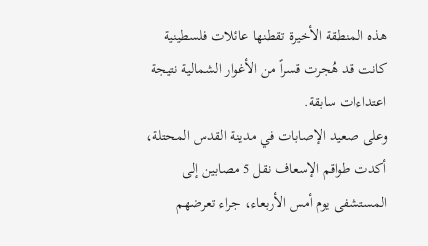هذه المنطقة الأخيرة تقطنها عائلات فلسطينية كانت قد هُجرت قسراً من الأغوار الشمالية نتيجة اعتداءات سابقة.
وعلى صعيد الإصابات في مدينة القدس المحتلة، أكدت طواقم الإسعاف نقل 5 مصابين إلى المستشفى يوم أمس الأربعاء، جراء تعرضهم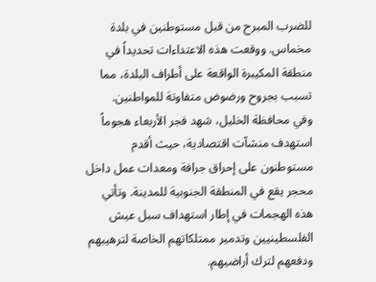للضرب المبرح من قبل مستوطنين في بلدة مخماس. ووقعت هذه الاعتداءات تحديداً في منطقة المكيبرة الواقعة على أطراف البلدة، مما تسبب بجروح ورضوض متفاوتة للمواطنين.
وفي محافظة الخليل، شهد فجر الأربعاء هجوماً استهدف منشآت اقتصادية، حيث أقدم مستوطنون على إحراق جرافة ومعدات عمل داخل محجر يقع في المنطقة الجنوبية للمدينة. وتأتي هذه الهجمات في إطار استهداف سبل عيش الفلسطينيين وتدمير ممتلكاتهم الخاصة لترهيبهم ودفعهم لترك أراضيهم.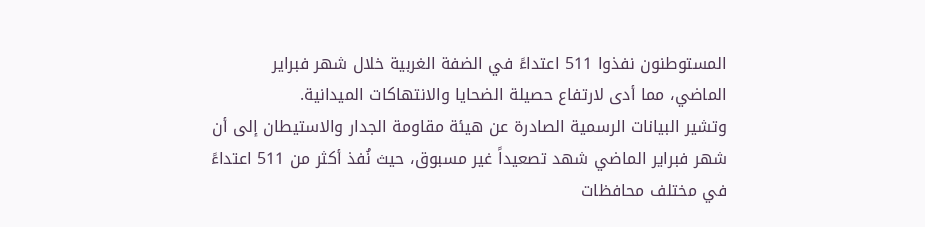المستوطنون نفذوا 511 اعتداءً في الضفة الغربية خلال شهر فبراير الماضي، مما أدى لارتفاع حصيلة الضحايا والانتهاكات الميدانية.
وتشير البيانات الرسمية الصادرة عن هيئة مقاومة الجدار والاستيطان إلى أن شهر فبراير الماضي شهد تصعيداً غير مسبوق، حيث نُفذ أكثر من 511 اعتداءً في مختلف محافظات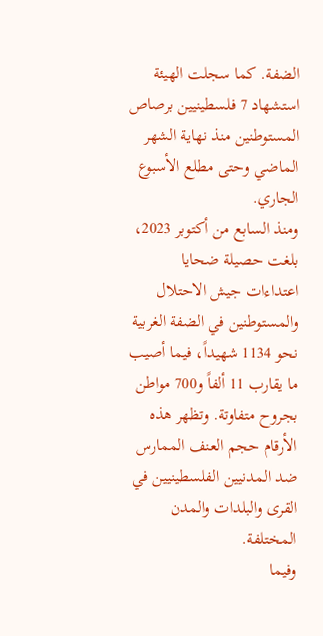الضفة. كما سجلت الهيئة استشهاد 7 فلسطينيين برصاص المستوطنين منذ نهاية الشهر الماضي وحتى مطلع الأسبوع الجاري.
ومنذ السابع من أكتوبر 2023، بلغت حصيلة ضحايا اعتداءات جيش الاحتلال والمستوطنين في الضفة الغربية نحو 1134 شهيداً، فيما أصيب ما يقارب 11 ألفاً و700 مواطن بجروح متفاوتة. وتظهر هذه الأرقام حجم العنف الممارس ضد المدنيين الفلسطينيين في القرى والبلدات والمدن المختلفة.
وفيما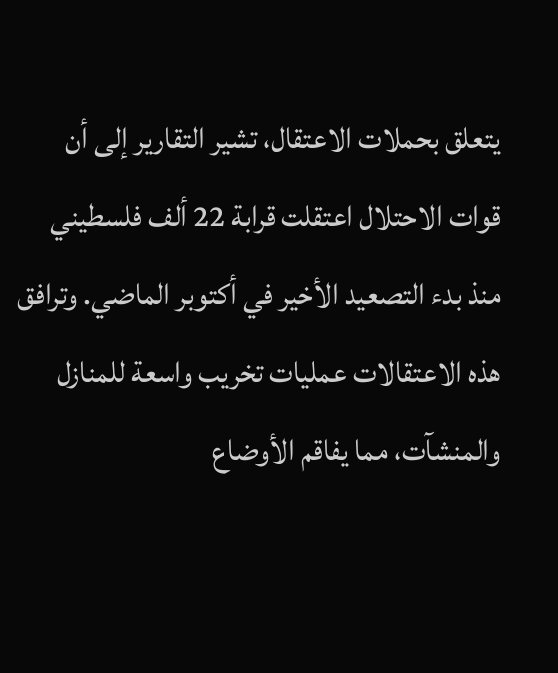يتعلق بحملات الاعتقال، تشير التقارير إلى أن قوات الاحتلال اعتقلت قرابة 22 ألف فلسطيني منذ بدء التصعيد الأخير في أكتوبر الماضي. وترافق هذه الاعتقالات عمليات تخريب واسعة للمنازل والمنشآت، مما يفاقم الأوضاع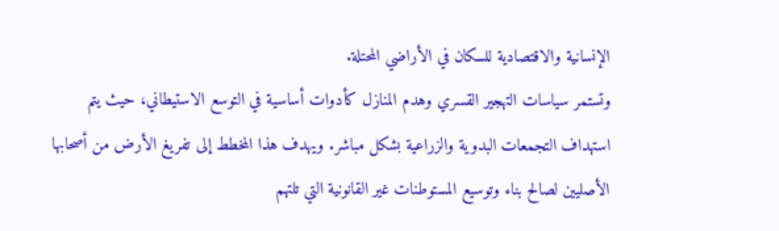الإنسانية والاقتصادية للسكان في الأراضي المحتلة.
وتستمر سياسات التهجير القسري وهدم المنازل كأدوات أساسية في التوسع الاستيطاني، حيث يتم استهداف التجمعات البدوية والزراعية بشكل مباشر. ويهدف هذا المخطط إلى تفريغ الأرض من أصحابها الأصليين لصالح بناء وتوسيع المستوطنات غير القانونية التي تلتهم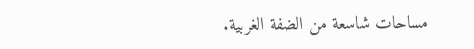مساحات شاسعة من الضفة الغربية.